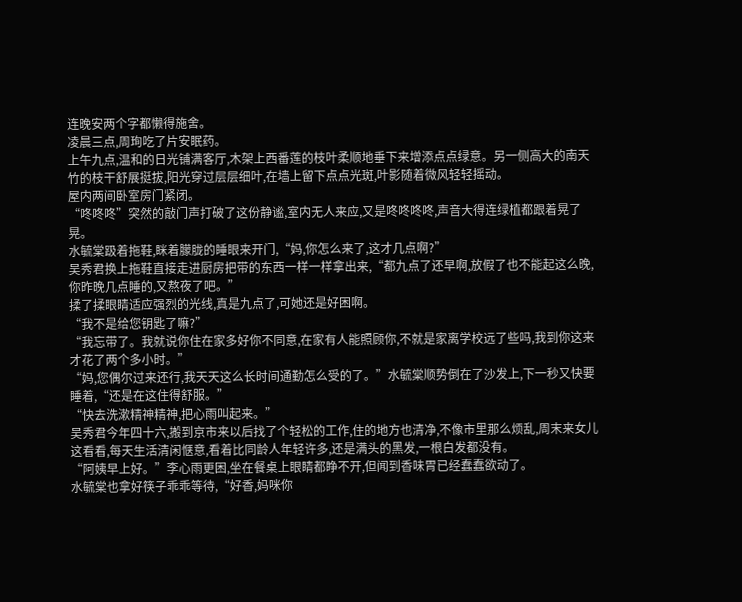连晚安两个字都懒得施舍。
凌晨三点,周珣吃了片安眠药。
上午九点,温和的日光铺满客厅,木架上西番莲的枝叶柔顺地垂下来增添点点绿意。另一侧高大的南天竹的枝干舒展挺拔,阳光穿过层层细叶,在墙上留下点点光斑,叶影随着微风轻轻摇动。
屋内两间卧室房门紧闭。
“咚咚咚”突然的敲门声打破了这份静谧,室内无人来应,又是咚咚咚咚,声音大得连绿植都跟着晃了晃。
水毓棠趿着拖鞋,眯着朦胧的睡眼来开门,“妈,你怎么来了,这才几点啊?”
吴秀君换上拖鞋直接走进厨房把带的东西一样一样拿出来,“都九点了还早啊,放假了也不能起这么晚,你昨晚几点睡的,又熬夜了吧。”
揉了揉眼睛适应强烈的光线,真是九点了,可她还是好困啊。
“我不是给您钥匙了嘛?”
“我忘带了。我就说你住在家多好你不同意,在家有人能照顾你,不就是家离学校远了些吗,我到你这来才花了两个多小时。”
“妈,您偶尔过来还行,我天天这么长时间通勤怎么受的了。”水毓棠顺势倒在了沙发上,下一秒又快要睡着,“还是在这住得舒服。”
“快去洗漱精神精神,把心雨叫起来。”
吴秀君今年四十六,搬到京市来以后找了个轻松的工作,住的地方也清净,不像市里那么烦乱,周末来女儿这看看,每天生活清闲惬意,看着比同龄人年轻许多,还是满头的黑发,一根白发都没有。
“阿姨早上好。”李心雨更困,坐在餐桌上眼睛都睁不开,但闻到香味胃已经蠢蠢欲动了。
水毓棠也拿好筷子乖乖等待,“好香,妈咪你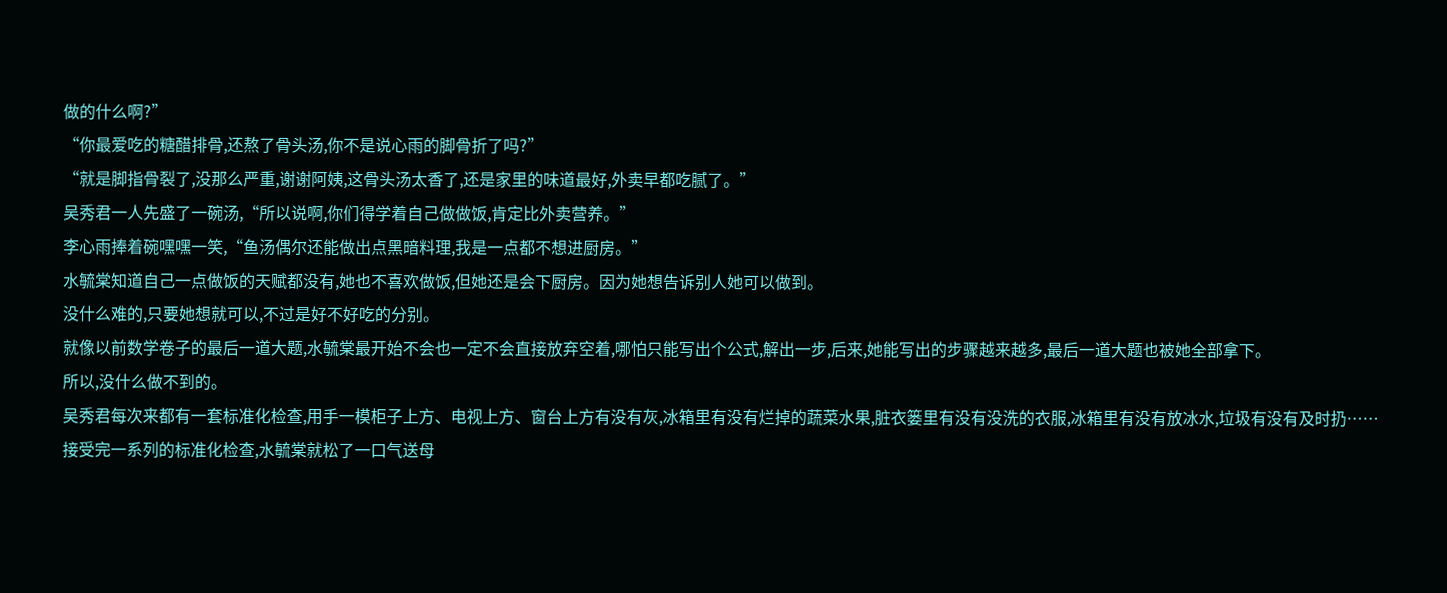做的什么啊?”
“你最爱吃的糖醋排骨,还熬了骨头汤,你不是说心雨的脚骨折了吗?”
“就是脚指骨裂了,没那么严重,谢谢阿姨,这骨头汤太香了,还是家里的味道最好,外卖早都吃腻了。”
吴秀君一人先盛了一碗汤,“所以说啊,你们得学着自己做做饭,肯定比外卖营养。”
李心雨捧着碗嘿嘿一笑,“鱼汤偶尔还能做出点黑暗料理,我是一点都不想进厨房。”
水毓棠知道自己一点做饭的天赋都没有,她也不喜欢做饭,但她还是会下厨房。因为她想告诉别人她可以做到。
没什么难的,只要她想就可以,不过是好不好吃的分别。
就像以前数学卷子的最后一道大题,水毓棠最开始不会也一定不会直接放弃空着,哪怕只能写出个公式,解出一步,后来,她能写出的步骤越来越多,最后一道大题也被她全部拿下。
所以,没什么做不到的。
吴秀君每次来都有一套标准化检查,用手一模柜子上方、电视上方、窗台上方有没有灰,冰箱里有没有烂掉的蔬菜水果,脏衣篓里有没有没洗的衣服,冰箱里有没有放冰水,垃圾有没有及时扔……
接受完一系列的标准化检查,水毓棠就松了一口气送母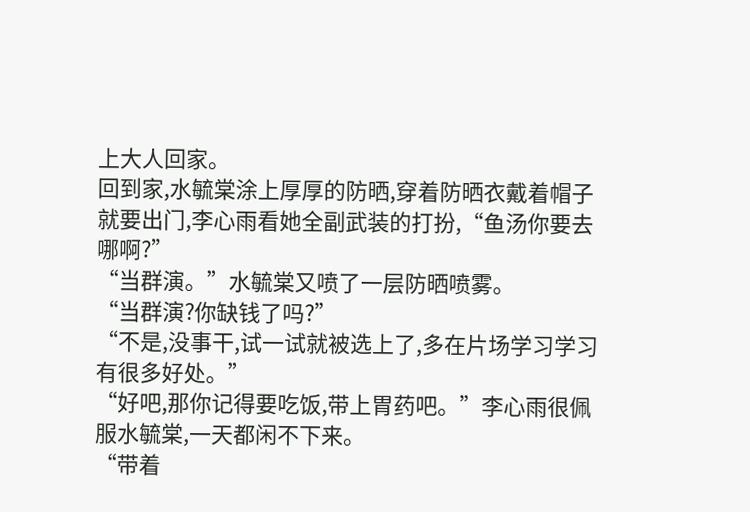上大人回家。
回到家,水毓棠涂上厚厚的防晒,穿着防晒衣戴着帽子就要出门,李心雨看她全副武装的打扮,“鱼汤你要去哪啊?”
“当群演。”水毓棠又喷了一层防晒喷雾。
“当群演?你缺钱了吗?”
“不是,没事干,试一试就被选上了,多在片场学习学习有很多好处。”
“好吧,那你记得要吃饭,带上胃药吧。”李心雨很佩服水毓棠,一天都闲不下来。
“带着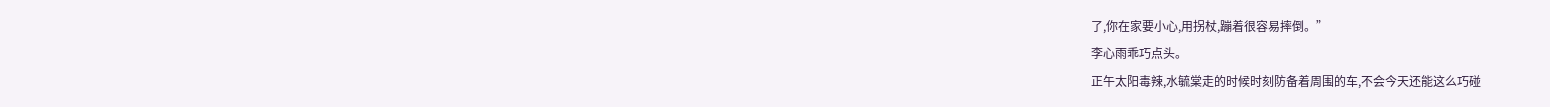了,你在家要小心,用拐杖,蹦着很容易摔倒。”
李心雨乖巧点头。
正午太阳毒辣,水毓棠走的时候时刻防备着周围的车,不会今天还能这么巧碰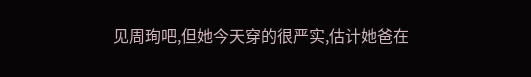见周珣吧,但她今天穿的很严实,估计她爸在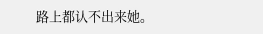路上都认不出来她。